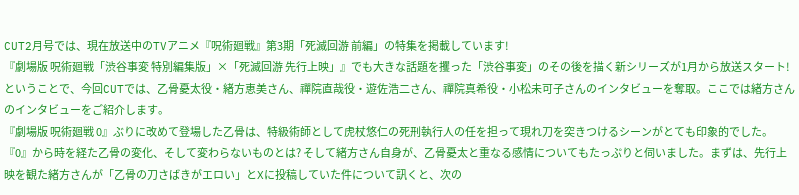CUT2月号では、現在放送中のTVアニメ『呪術廻戦』第3期「死滅回游 前編」の特集を掲載しています!
『劇場版 呪術廻戦「渋谷事変 特別編集版」×「死滅回游 先行上映」』でも大きな話題を攫った「渋谷事変」のその後を描く新シリーズが1月から放送スタート!ということで、今回CUTでは、乙骨憂太役・緒方恵美さん、禪院直哉役・遊佐浩二さん、禪院真希役・小松未可子さんのインタビューを奪取。ここでは緒方さんのインタビューをご紹介します。
『劇場版 呪術廻戦 0』ぶりに改めて登場した乙骨は、特級術師として虎杖悠仁の死刑執行人の任を担って現れ刀を突きつけるシーンがとても印象的でした。『0』から時を経た乙骨の変化、そして変わらないものとは? そして緒方さん自身が、乙骨憂太と重なる感情についてもたっぷりと伺いました。まずは、先行上映を観た緒方さんが「乙骨の刀さばきがエロい」とXに投稿していた件について訊くと、次の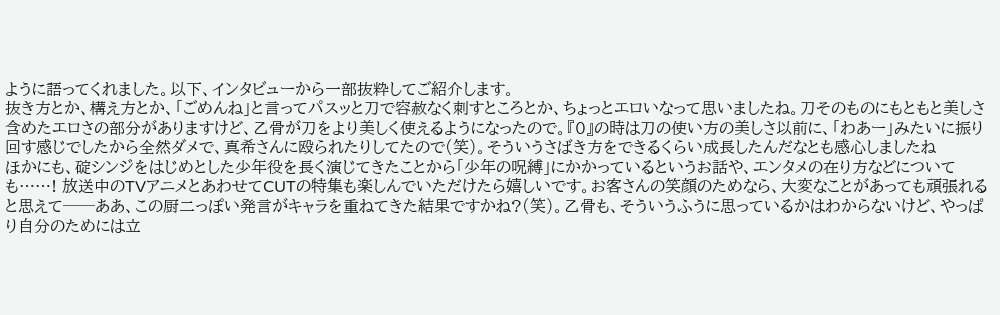ように語ってくれました。以下、インタビューから一部抜粋してご紹介します。
抜き方とか、構え方とか、「ごめんね」と言ってパスッと刀で容赦なく刺すところとか、ちょっとエロいなって思いましたね。刀そのものにもともと美しさ含めたエロさの部分がありますけど、乙骨が刀をより美しく使えるようになったので。『0』の時は刀の使い方の美しさ以前に、「わあー」みたいに振り回す感じでしたから全然ダメで、真希さんに殴られたりしてたので(笑)。そういうさばき方をできるくらい成長したんだなとも感心しましたね
ほかにも、碇シンジをはじめとした少年役を長く演じてきたことから「少年の呪縛」にかかっているというお話や、エンタメの在り方などについても……! 放送中のTVアニメとあわせてCUTの特集も楽しんでいただけたら嬉しいです。お客さんの笑顔のためなら、大変なことがあっても頑張れると思えて──ああ、この厨二っぽい発言がキャラを重ねてきた結果ですかね?(笑)。乙骨も、そういうふうに思っているかはわからないけど、やっぱり自分のためには立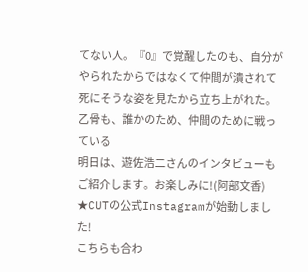てない人。『0』で覚醒したのも、自分がやられたからではなくて仲間が潰されて死にそうな姿を見たから立ち上がれた。乙骨も、誰かのため、仲間のために戦っている
明日は、遊佐浩二さんのインタビューもご紹介します。お楽しみに!(阿部文香)
★CUTの公式Instagramが始動しました!
こちらも合わ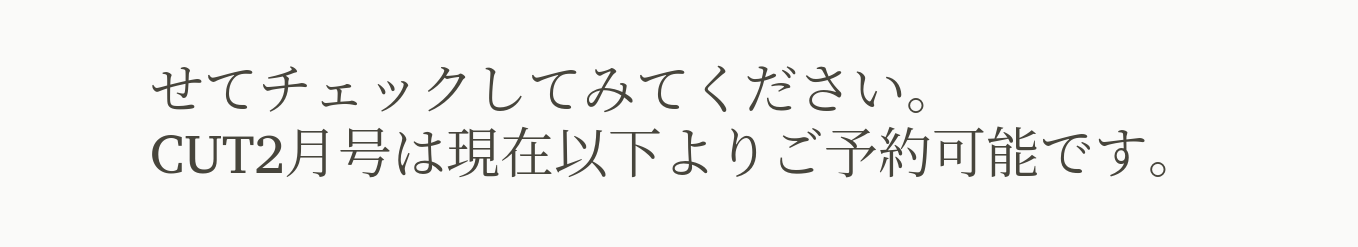せてチェックしてみてください。
CUT2月号は現在以下よりご予約可能です。